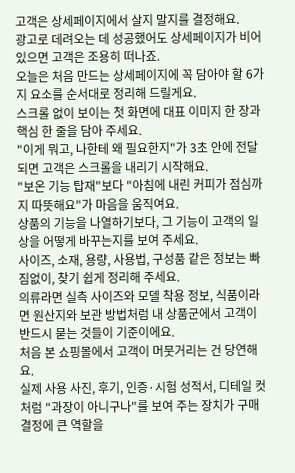고객은 상세페이지에서 살지 말지를 결정해요.
광고로 데려오는 데 성공했어도 상세페이지가 비어 있으면 고객은 조용히 떠나죠.
오늘은 처음 만드는 상세페이지에 꼭 담아야 할 6가지 요소를 순서대로 정리해 드릴게요.
스크롤 없이 보이는 첫 화면에 대표 이미지 한 장과 핵심 한 줄을 담아 주세요.
"이게 뭐고, 나한테 왜 필요한지"가 3초 안에 전달되면 고객은 스크롤을 내리기 시작해요.
"보온 기능 탑재"보다 "아침에 내린 커피가 점심까지 따뜻해요"가 마음을 움직여요.
상품의 기능을 나열하기보다, 그 기능이 고객의 일상을 어떻게 바꾸는지를 보여 주세요.
사이즈, 소재, 용량, 사용법, 구성품 같은 정보는 빠짐없이, 찾기 쉽게 정리해 주세요.
의류라면 실측 사이즈와 모델 착용 정보, 식품이라면 원산지와 보관 방법처럼 내 상품군에서 고객이 반드시 묻는 것들이 기준이에요.
처음 본 쇼핑몰에서 고객이 머뭇거리는 건 당연해요.
실제 사용 사진, 후기, 인증·시험 성적서, 디테일 컷처럼 "과장이 아니구나"를 보여 주는 장치가 구매 결정에 큰 역할을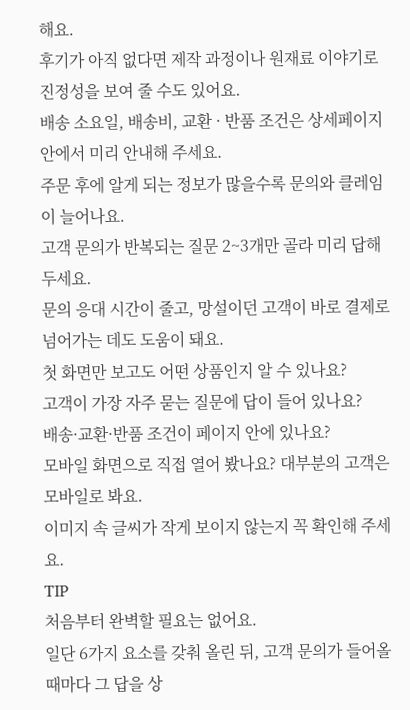해요.
후기가 아직 없다면 제작 과정이나 원재료 이야기로 진정성을 보여 줄 수도 있어요.
배송 소요일, 배송비, 교환 · 반품 조건은 상세페이지 안에서 미리 안내해 주세요.
주문 후에 알게 되는 정보가 많을수록 문의와 클레임이 늘어나요.
고객 문의가 반복되는 질문 2~3개만 골라 미리 답해 두세요.
문의 응대 시간이 줄고, 망설이던 고객이 바로 결제로 넘어가는 데도 도움이 돼요.
첫 화면만 보고도 어떤 상품인지 알 수 있나요?
고객이 가장 자주 묻는 질문에 답이 들어 있나요?
배송·교환·반품 조건이 페이지 안에 있나요?
모바일 화면으로 직접 열어 봤나요? 대부분의 고객은 모바일로 봐요.
이미지 속 글씨가 작게 보이지 않는지 꼭 확인해 주세요.
TIP
처음부터 완벽할 필요는 없어요.
일단 6가지 요소를 갖춰 올린 뒤, 고객 문의가 들어올 때마다 그 답을 상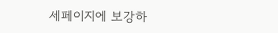세페이지에 보강하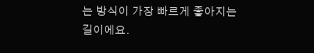는 방식이 가장 빠르게 좋아지는 길이에요.